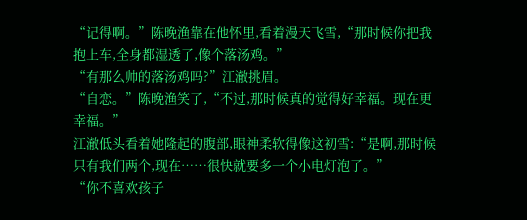“记得啊。”陈晚渔靠在他怀里,看着漫天飞雪,“那时候你把我抱上车,全身都湿透了,像个落汤鸡。”
“有那么帅的落汤鸡吗?”江澈挑眉。
“自恋。”陈晚渔笑了,“不过,那时候真的觉得好幸福。现在更幸福。”
江澈低头看着她隆起的腹部,眼神柔软得像这初雪:“是啊,那时候只有我们两个,现在……很快就要多一个小电灯泡了。”
“你不喜欢孩子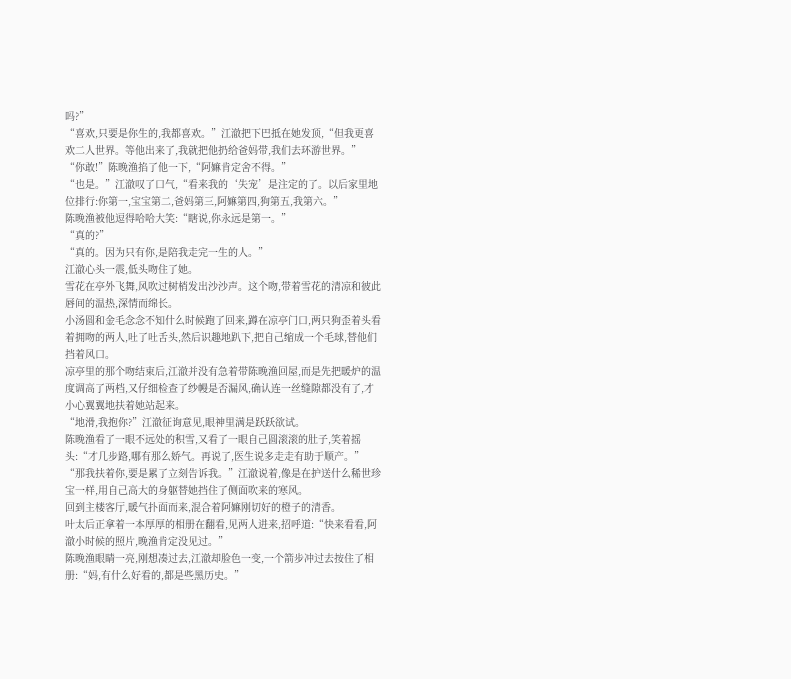吗?”
“喜欢,只要是你生的,我都喜欢。”江澈把下巴抵在她发顶,“但我更喜欢二人世界。等他出来了,我就把他扔给爸妈带,我们去环游世界。”
“你敢!”陈晚渔掐了他一下,“阿嫲肯定舍不得。”
“也是。”江澈叹了口气,“看来我的‘失宠’是注定的了。以后家里地位排行:你第一,宝宝第二,爸妈第三,阿嫲第四,狗第五,我第六。”
陈晚渔被他逗得哈哈大笑:“瞎说,你永远是第一。”
“真的?”
“真的。因为只有你,是陪我走完一生的人。”
江澈心头一震,低头吻住了她。
雪花在亭外飞舞,风吹过树梢发出沙沙声。这个吻,带着雪花的清凉和彼此唇间的温热,深情而绵长。
小汤圆和金毛念念不知什么时候跑了回来,蹲在凉亭门口,两只狗歪着头看着拥吻的两人,吐了吐舌头,然后识趣地趴下,把自己缩成一个毛球,替他们挡着风口。
凉亭里的那个吻结束后,江澈并没有急着带陈晚渔回屋,而是先把暖炉的温度调高了两档,又仔细检查了纱幔是否漏风,确认连一丝缝隙都没有了,才小心翼翼地扶着她站起来。
“地滑,我抱你?”江澈征询意见,眼神里满是跃跃欲试。
陈晚渔看了一眼不远处的积雪,又看了一眼自己圆滚滚的肚子,笑着摇头:“才几步路,哪有那么娇气。再说了,医生说多走走有助于顺产。”
“那我扶着你,要是累了立刻告诉我。”江澈说着,像是在护送什么稀世珍宝一样,用自己高大的身躯替她挡住了侧面吹来的寒风。
回到主楼客厅,暖气扑面而来,混合着阿嫲刚切好的橙子的清香。
叶太后正拿着一本厚厚的相册在翻看,见两人进来,招呼道:“快来看看,阿澈小时候的照片,晚渔肯定没见过。”
陈晚渔眼睛一亮,刚想凑过去,江澈却脸色一变,一个箭步冲过去按住了相册:“妈,有什么好看的,都是些黑历史。”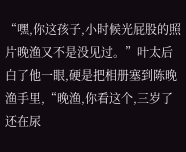“嘿,你这孩子,小时候光屁股的照片晚渔又不是没见过。”叶太后白了他一眼,硬是把相册塞到陈晚渔手里,“晚渔,你看这个,三岁了还在尿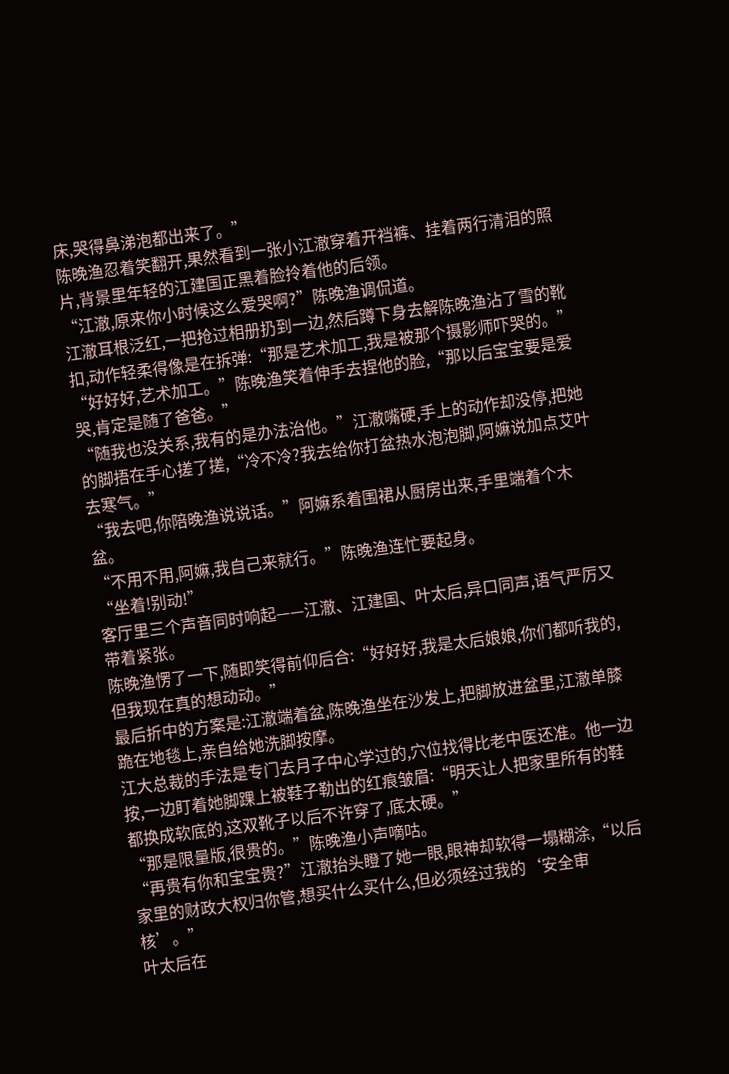床,哭得鼻涕泡都出来了。”
陈晚渔忍着笑翻开,果然看到一张小江澈穿着开裆裤、挂着两行清泪的照片,背景里年轻的江建国正黑着脸拎着他的后领。
“江澈,原来你小时候这么爱哭啊?”陈晚渔调侃道。
江澈耳根泛红,一把抢过相册扔到一边,然后蹲下身去解陈晚渔沾了雪的靴扣,动作轻柔得像是在拆弹:“那是艺术加工,我是被那个摄影师吓哭的。”
“好好好,艺术加工。”陈晚渔笑着伸手去捏他的脸,“那以后宝宝要是爱哭,肯定是随了爸爸。”
“随我也没关系,我有的是办法治他。”江澈嘴硬,手上的动作却没停,把她的脚捂在手心搓了搓,“冷不冷?我去给你打盆热水泡泡脚,阿嫲说加点艾叶去寒气。”
“我去吧,你陪晚渔说说话。”阿嫲系着围裙从厨房出来,手里端着个木盆。
“不用不用,阿嫲,我自己来就行。”陈晚渔连忙要起身。
“坐着!别动!”
客厅里三个声音同时响起——江澈、江建国、叶太后,异口同声,语气严厉又带着紧张。
陈晚渔愣了一下,随即笑得前仰后合:“好好好,我是太后娘娘,你们都听我的,但我现在真的想动动。”
最后折中的方案是:江澈端着盆,陈晚渔坐在沙发上,把脚放进盆里,江澈单膝跪在地毯上,亲自给她洗脚按摩。
江大总裁的手法是专门去月子中心学过的,穴位找得比老中医还准。他一边按,一边盯着她脚踝上被鞋子勒出的红痕皱眉:“明天让人把家里所有的鞋都换成软底的,这双靴子以后不许穿了,底太硬。”
“那是限量版,很贵的。”陈晚渔小声嘀咕。
“再贵有你和宝宝贵?”江澈抬头瞪了她一眼,眼神却软得一塌糊涂,“以后家里的财政大权归你管,想买什么买什么,但必须经过我的‘安全审核’。”
叶太后在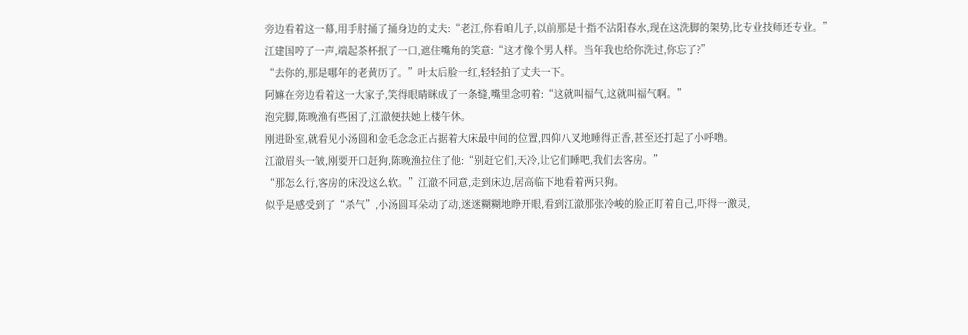旁边看着这一幕,用手肘捅了捅身边的丈夫:“老江,你看咱儿子,以前那是十指不沾阳春水,现在这洗脚的架势,比专业技师还专业。”
江建国哼了一声,端起茶杯抿了一口,遮住嘴角的笑意:“这才像个男人样。当年我也给你洗过,你忘了?”
“去你的,那是哪年的老黄历了。”叶太后脸一红,轻轻拍了丈夫一下。
阿嫲在旁边看着这一大家子,笑得眼睛眯成了一条缝,嘴里念叨着:“这就叫福气,这就叫福气啊。”
泡完脚,陈晚渔有些困了,江澈便扶她上楼午休。
刚进卧室,就看见小汤圆和金毛念念正占据着大床最中间的位置,四仰八叉地睡得正香,甚至还打起了小呼噜。
江澈眉头一皱,刚要开口赶狗,陈晚渔拉住了他:“别赶它们,天冷,让它们睡吧,我们去客房。”
“那怎么行,客房的床没这么软。”江澈不同意,走到床边,居高临下地看着两只狗。
似乎是感受到了“杀气”,小汤圆耳朵动了动,迷迷糊糊地睁开眼,看到江澈那张冷峻的脸正盯着自己,吓得一激灵,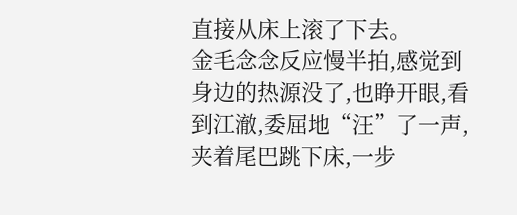直接从床上滚了下去。
金毛念念反应慢半拍,感觉到身边的热源没了,也睁开眼,看到江澈,委屈地“汪”了一声,夹着尾巴跳下床,一步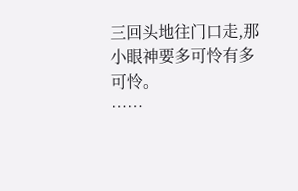三回头地往门口走,那小眼神要多可怜有多可怜。
……